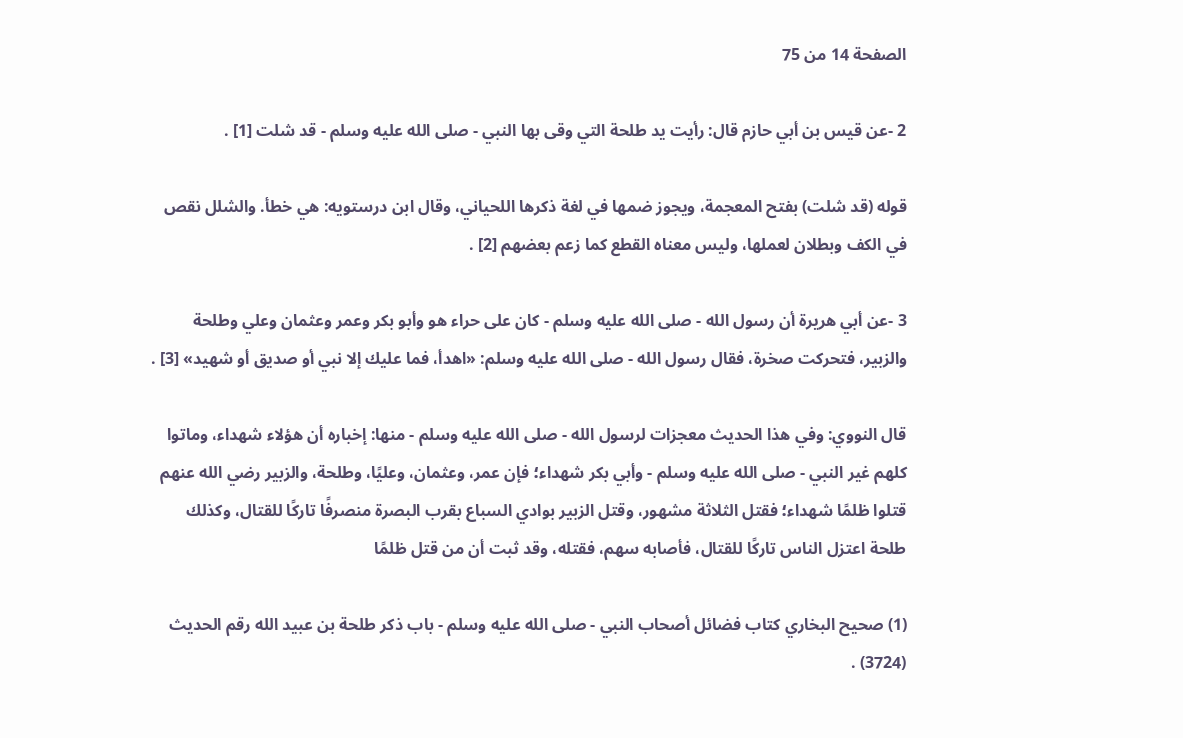الصفحة 14 من 75

2 -عن قيس بن أبي حازم قال: رأيت يد طلحة التي وقى بها النبي - صلى الله عليه وسلم - قد شلت [1] .

قوله (قد شلت) بفتح المعجمة، ويجوز ضمها في لغة ذكرها اللحياني، وقال ابن درستويه: هي خطأ. والشلل نقص في الكف وبطلان لعملها، وليس معناه القطع كما زعم بعضهم [2] .

3 -عن أبي هريرة أن رسول الله - صلى الله عليه وسلم - كان على حراء هو وأبو بكر وعمر وعثمان وعلي وطلحة والزبير، فتحركت صخرة، فقال رسول الله - صلى الله عليه وسلم: «اهدأ، فما عليك إلا نبي أو صديق أو شهيد» [3] .

قال النووي: وفي هذا الحديث معجزات لرسول الله - صلى الله عليه وسلم - منها: إخباره أن هؤلاء شهداء، وماتوا كلهم غير النبي - صلى الله عليه وسلم - وأبي بكر شهداء؛ فإن عمر، وعثمان، وعليًا، وطلحة، والزبير رضي الله عنهم قتلوا ظلمًا شهداء؛ فقتل الثلاثة مشهور، وقتل الزبير بوادي السباع بقرب البصرة منصرفًا تاركًا للقتال، وكذلك طلحة اعتزل الناس تاركًا للقتال، فأصابه سهم، فقتله، وقد ثبت أن من قتل ظلمًا

(1) صحيح البخاري كتاب فضائل أصحاب النبي - صلى الله عليه وسلم - باب ذكر طلحة بن عبيد الله رقم الحديث (3724) .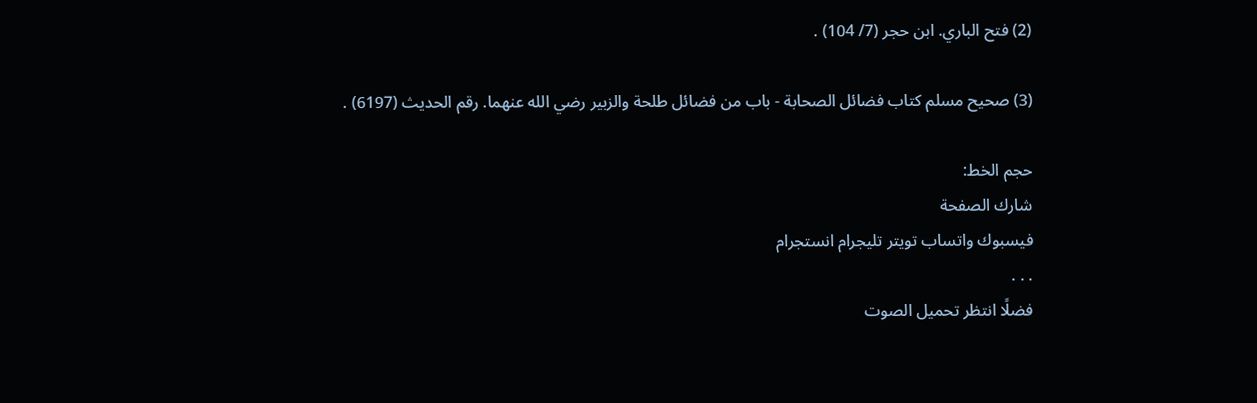(2) فتح الباري. ابن حجر (7/ 104) .

(3) صحيح مسلم كتاب فضائل الصحابة - باب من فضائل طلحة والزبير رضي الله عنهما. رقم الحديث (6197) .

حجم الخط:
شارك الصفحة
فيسبوك واتساب تويتر تليجرام انستجرام
. . .
فضلًا انتظر تحميل الصوت